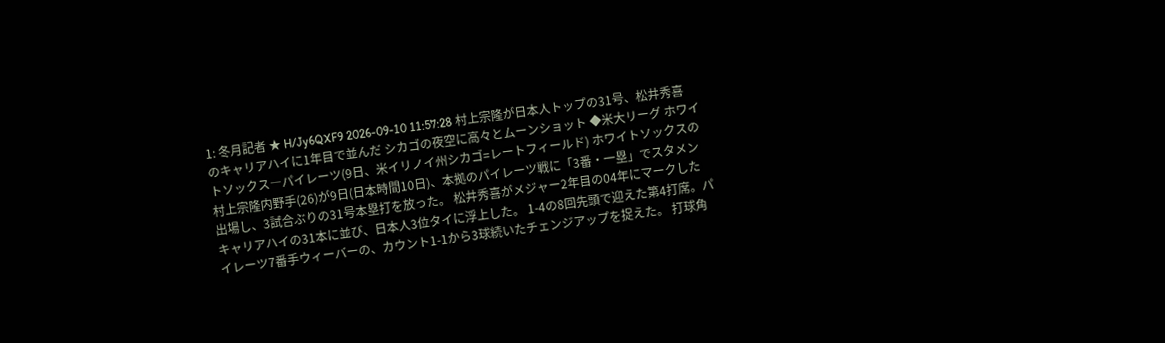1: 冬月記者 ★ H/Jy6QXF9 2026-09-10 11:57:28 村上宗隆が日本人トップの31号、松井秀喜のキャリアハイに1年目で並んだ シカゴの夜空に高々とムーンショット ◆米大リーグ ホワイトソックス―パイレーツ(9日、米イリノイ州シカゴ=レートフィールド) ホワイトソックスの村上宗隆内野手(26)が9日(日本時間10日)、本拠のパイレーツ戦に「3番・一塁」でスタメン出場し、3試合ぶりの31号本塁打を放った。 松井秀喜がメジャー2年目の04年にマークしたキャリアハイの31本に並び、日本人3位タイに浮上した。 1-4の8回先頭で迎えた第4打席。パイレーツ7番手ウィーバーの、カウント1-1から3球続いたチェンジアップを捉えた。 打球角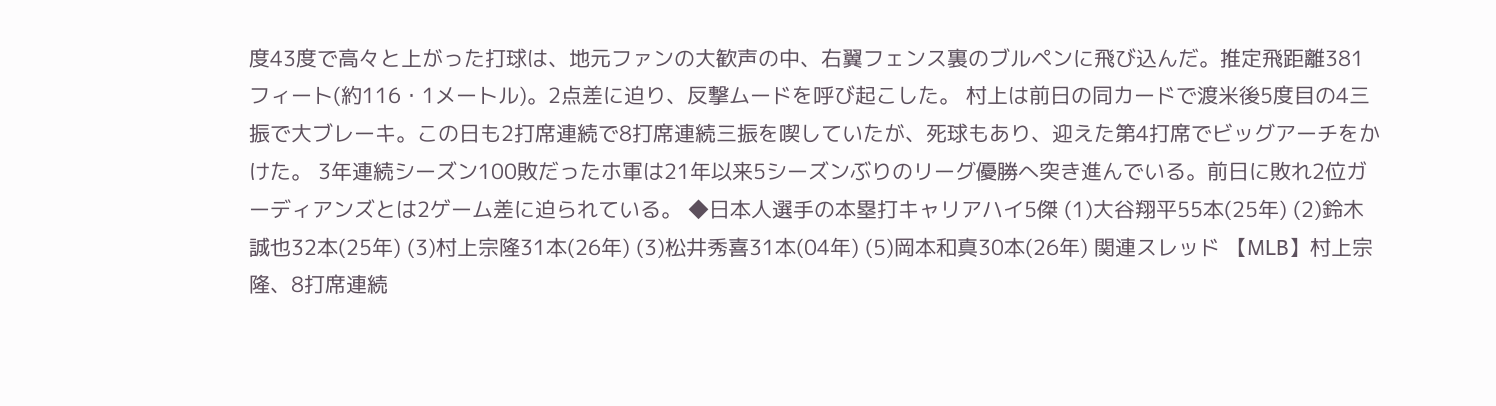度43度で高々と上がった打球は、地元ファンの大歓声の中、右翼フェンス裏のブルペンに飛び込んだ。推定飛距離381フィート(約116・1メートル)。2点差に迫り、反撃ムードを呼び起こした。 村上は前日の同カードで渡米後5度目の4三振で大ブレーキ。この日も2打席連続で8打席連続三振を喫していたが、死球もあり、迎えた第4打席でビッグアーチをかけた。 3年連続シーズン100敗だったホ軍は21年以来5シーズンぶりのリーグ優勝へ突き進んでいる。前日に敗れ2位ガーディアンズとは2ゲーム差に迫られている。 ◆日本人選手の本塁打キャリアハイ5傑 (1)大谷翔平55本(25年) (2)鈴木誠也32本(25年) (3)村上宗隆31本(26年) (3)松井秀喜31本(04年) (5)岡本和真30本(26年) 関連スレッド 【MLB】村上宗隆、8打席連続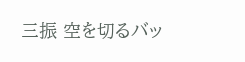三振 空を切るバッ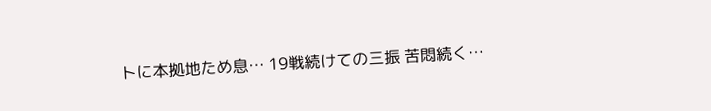トに本拠地ため息… 19戦続けての三振 苦悶続く…